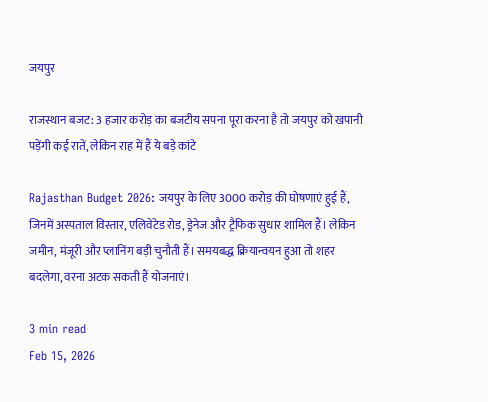जयपुर

राजस्थान बजट: 3 हजार करोड़ का बजटीय सपना पूरा करना है तो जयपुर को खपानी पड़ेंगी कई रातें, लेकिन राह में हैं ये बड़े कांटे

Rajasthan Budget 2026: जयपुर के लिए 3000 करोड़ की घोषणाएं हुई हैं, जिनमें अस्पताल विस्तार, एलिवेटेड रोड, ड्रेनेज और ट्रैफिक सुधार शामिल हैं। लेकिन जमीन, मंजूरी और प्लानिंग बड़ी चुनौती हैं। समयबद्ध क्रियान्वयन हुआ तो शहर बदलेगा, वरना अटक सकती हैं योजनाएं।

3 min read
Feb 15, 2026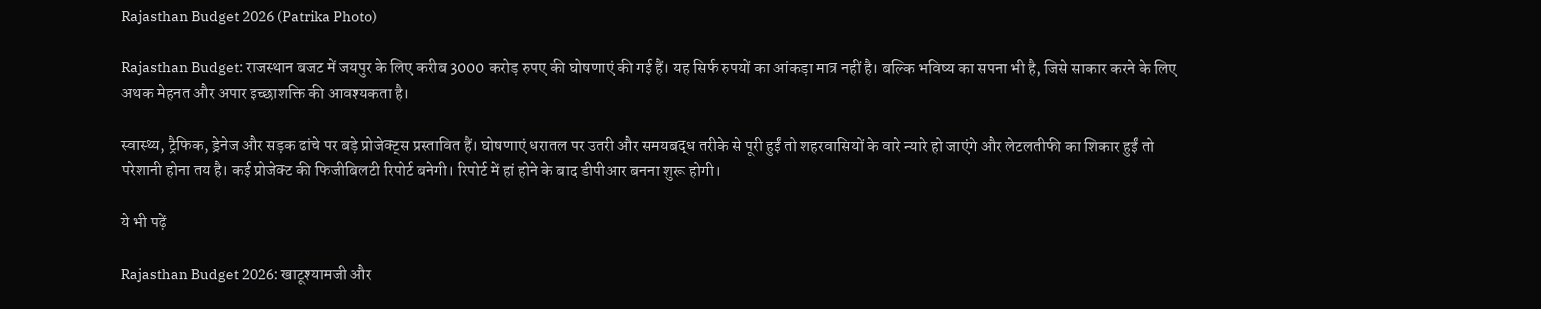Rajasthan Budget 2026 (Patrika Photo)

Rajasthan Budget: राजस्थान बजट में जयपुर के लिए करीब 3000 करोड़ रुपए की घोषणाएं की गई हैं। यह सिर्फ रुपयों का आंकड़ा मात्र नहीं है। बल्कि भविष्य का सपना भी है, जिसे साकार करने के लिए अथक मेहनत और अपार इच्छाशक्ति की आवश्यकता है।

स्वास्थ्य, ट्रैफिक, ड्रेनेज और सड़क ढांचे पर बड़े प्रोजेक्ट्स प्रस्तावित हैं। घोषणाएं धरातल पर उतरी और समयबद्ध तरीके से पूरी हुईं तो शहरवासियों के वारे न्यारे हो जाएंगे और लेटलतीफी का शिकार हुईं तो परेशानी होना तय है। कई प्रोजेक्ट की फिजीबिलटी रिपोर्ट बनेगी। रिपोर्ट में हां होने के बाद डीपीआर बनना शुरू होगी।

ये भी पढ़ें

Rajasthan Budget 2026: खाटूश्यामजी और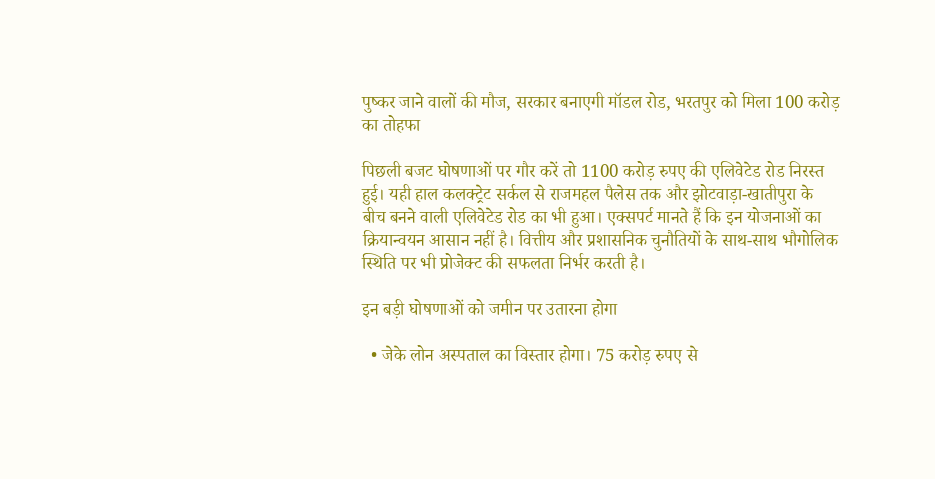पुष्कर जाने वालों की मौज, सरकार बनाएगी मॉडल रोड, भरतपुर को मिला 100 करोड़ का तोहफा

पिछली बजट घोषणाओं पर गौर करें तो 1100 करोड़ रुपए की एलिवेटेड रोड निरस्त हुई। यही हाल कलक्ट्रेट सर्कल से राजमहल पैलेस तक और झोटवाड़ा-खातीपुरा के बीच बनने वाली एलिवेटेड रोड का भी हुआ। एक्सपर्ट मानते हैं कि इन योजनाओं का क्रियान्वयन आसान नहीं है। वित्तीय और प्रशासनिक चुनौतियों के साथ-साथ भौगोलिक स्थिति पर भी प्रोजेक्ट की सफलता निर्भर करती है।

इन बड़ी घोषणाओं को जमीन पर उतारना होगा

  • जेके लोन अस्पताल का विस्तार होगा। 75 करोड़ रुपए से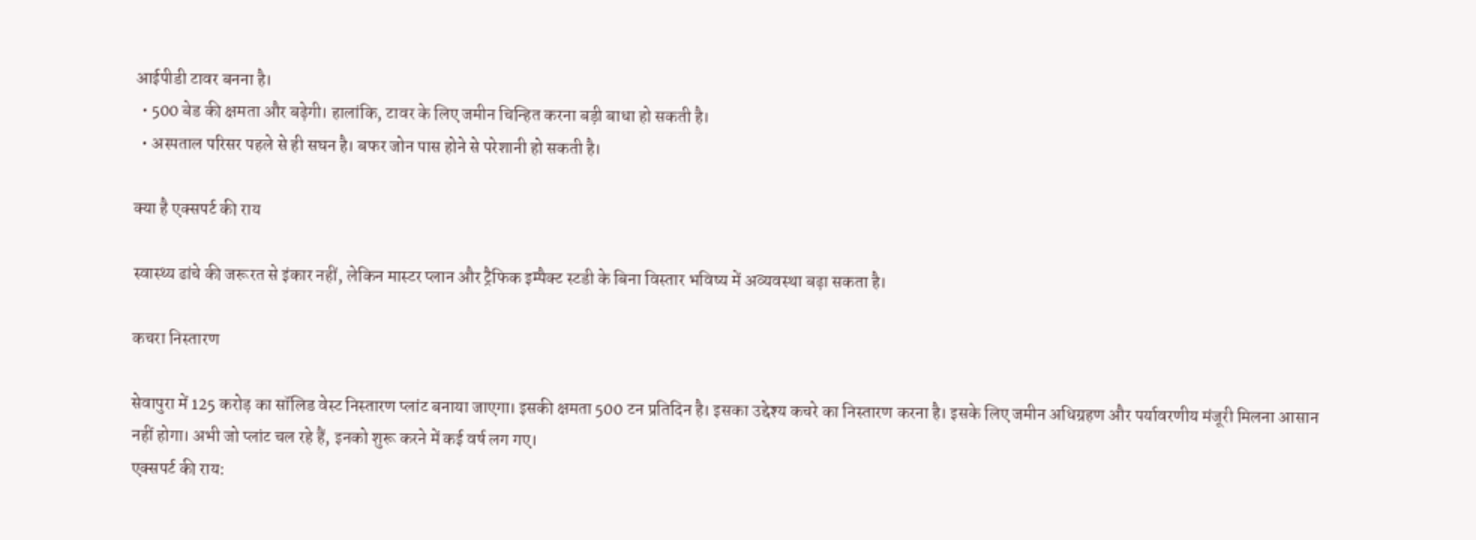आईपीडी टावर बनना है।
  • 500 बेड की क्षमता और बढ़ेगी। हालांकि, टावर के लिए जमीन चिन्हित करना बड़ी बाधा हो सकती है।
  • अस्पताल परिसर पहले से ही सघन है। बफर जोन पास होने से परेशानी हो सकती है।

क्या है एक्सपर्ट की राय

स्वास्थ्य ढांचे की जरूरत से इंकार नहीं, लेकिन मास्टर प्लान और ट्रैफिक इम्पैक्ट स्टडी के बिना विस्तार भविष्य में अव्यवस्था बढ़ा सकता है।

कचरा निस्तारण

सेवापुरा में 125 करोड़ का सॉलिड वेस्ट निस्तारण प्लांट बनाया जाएगा। इसकी क्षमता 500 टन प्रतिदिन है। इसका उद्देश्य कचरे का निस्तारण करना है। इसके लिए जमीन अधिग्रहण और पर्यावरणीय मंजूरी मिलना आसान नहीं होगा। अभी जो प्लांट चल रहे हैं, इनको शुरू करने में कई वर्ष लग गए।
एक्सपर्ट की राय: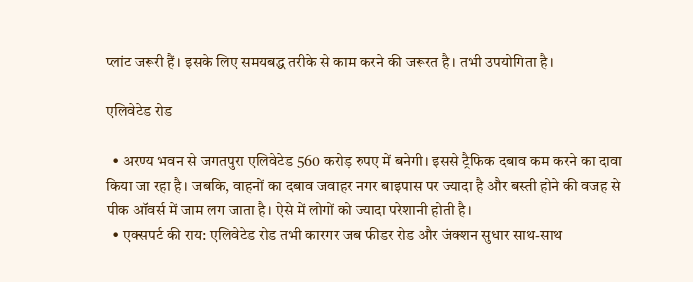प्लांट जरूरी हैं। इसके लिए समयबद्ध तरीके से काम करने की जरूरत है। तभी उपयोगिता है।

एलिवेटेड रोड

  • अरण्य भवन से जगतपुरा एलिवेटेड 560 करोड़ रुपए में बनेगी। इससे ट्रैफिक दबाव कम करने का दावा किया जा रहा है। जबकि, वाहनों का दबाव जवाहर नगर बाइपास पर ज्यादा है और बस्ती होने की वजह से पीक ऑवर्स में जाम लग जाता है। ऐसे में लोगों को ज्यादा परेशानी होती है।
  • एक्सपर्ट की राय: एलिवेटेड रोड तभी कारगर जब फीडर रोड और जंक्शन सुधार साथ-साथ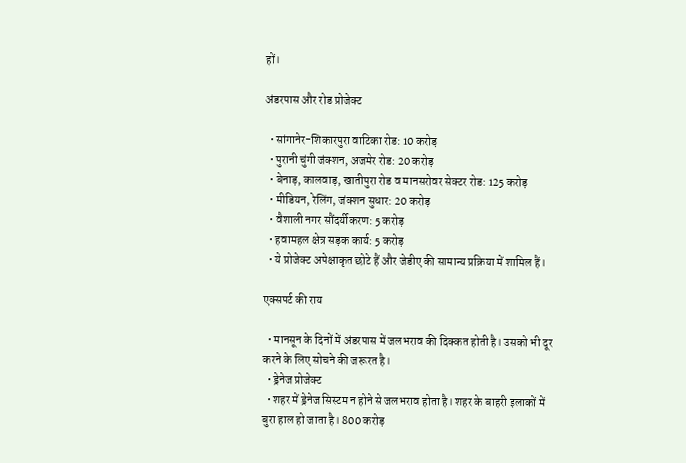हों।

अंडरपास और रोड प्रोजेक्ट

  • सांगानेर-शिकारपुरा वाटिका रोड: 10 करोड़
  • पुरानी चुंगी जंक्शन, अजमेर रोड: 20 करोड़
  • बेनाड़, कालवाड़, खातीपुरा रोड व मानसरोवर सेक्टर रोड: 125 करोड़
  • मीडियन, रेलिंग, जंक्शन सुधार: 20 करोड़
  • वैशाली नगर सौंदर्यीकरण: 5 करोड़
  • हवामहल क्षेत्र सड़क कार्य: 5 करोड़
  • ये प्रोजेक्ट अपेक्षाकृत छोटे हैं और जेडीए की सामान्य प्रक्रिया में शामिल हैं।

एक्सपर्ट की राय

  • मानसून के दिनों में अंडरपास में जलभराव की दिक्कत होती है। उसको भी दूर करने के लिए सोचने की जरूरत है।
  • ड्रेनेज प्रोजेक्ट
  • शहर में ड्रेनेज सिस्टम न होने से जलभराव होता है। शहर के बाहरी इलाकों में बुरा हाल हो जाता है। 800 करोड़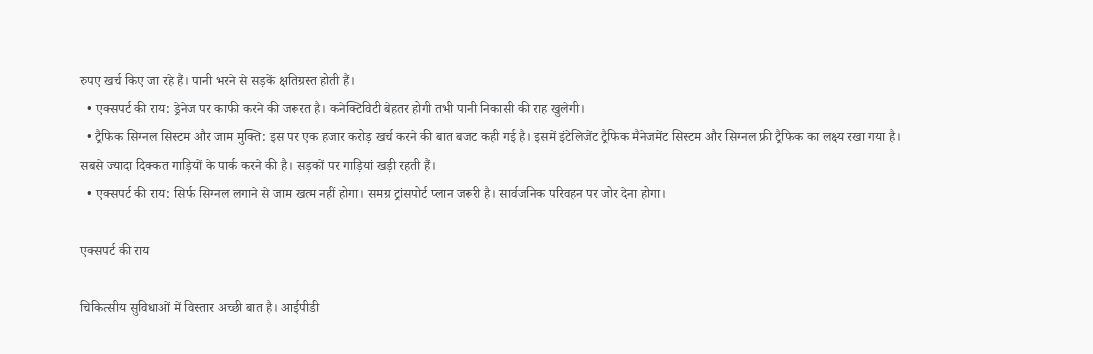रुपए खर्च किए जा रहे हैं। पानी भरने से सड़कें क्षतिग्रस्त होती हैं।
  • एक्सपर्ट की राय: ड्रेनेज पर काफी करने की जरूरत है। कनेक्टिविटी बेहतर होगी तभी पानी निकासी की राह खुलेगी।
  • ट्रैफिक सिग्नल सिस्टम और जाम मुक्ति: इस पर एक हजार करोड़ खर्च करने की बात बजट कही गई है। इसमें इंटेलिजेंट ट्रैफिक मैनेजमेंट सिस्टम और सिग्नल फ्री ट्रैफिक का लक्ष्य रखा गया है। सबसे ज्यादा दिक्कत गाड़ियों के पार्क करने की है। सड़कों पर गाड़ियां खड़ी रहती हैं।
  • एक्सपर्ट की राय: सिर्फ सिग्नल लगाने से जाम खत्म नहीं होगा। समग्र ट्रांसपोर्ट प्लान जरूरी है। सार्वजनिक परिवहन पर जोर देना होगा।

एक्सपर्ट की राय

चिकित्सीय सुविधाओं में विस्तार अच्छी बात है। आईपीडी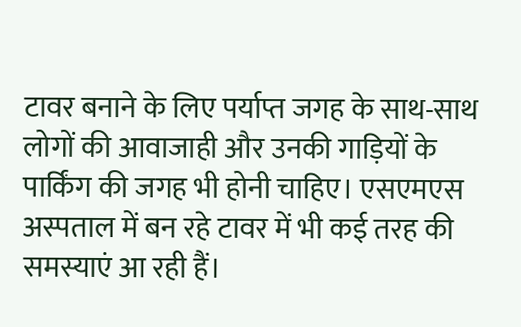टावर बनाने के लिए पर्याप्त जगह के साथ-साथ लोगों की आवाजाही और उनकी गाड़ियों के पार्किंग की जगह भी होनी चाहिए। एसएमएस अस्पताल में बन रहे टावर में भी कई तरह की समस्याएं आ रही हैं।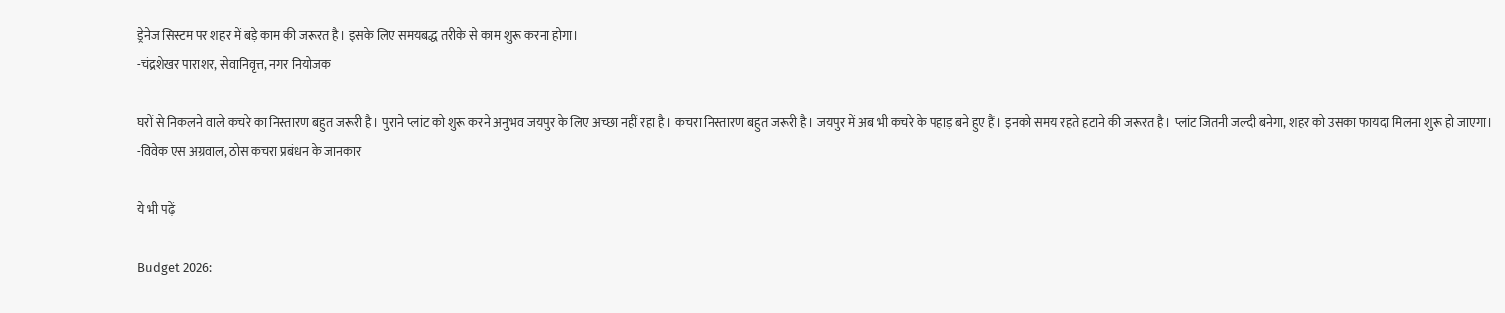ड्रेनेज सिस्टम पर शहर में बड़े काम की जरूरत है। इसके लिए समयबद्ध तरीके से काम शुरू करना होगा।
-चंद्रशेखर पाराशर, सेवानिवृत्त, नगर नियोजक

घरों से निकलने वाले कचरे का निस्तारण बहुत जरूरी है। पुराने प्लांट को शुरू करने अनुभव जयपुर के लिए अच्छा नहीं रहा है। कचरा निस्तारण बहुत जरूरी है। जयपुर में अब भी कचरे के पहाड़ बने हुए हैं। इनको समय रहते हटाने की जरूरत है। प्लांट जितनी जल्दी बनेगा, शहर को उसका फायदा मिलना शुरू हो जाएगा।
-विवेक एस अग्रवाल, ठोस कचरा प्रबंधन के जानकार

ये भी पढ़ें

Budget 2026: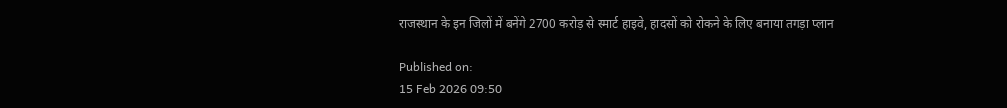राजस्थान के इन जिलों में बनेंगे 2700 करोड़ से स्मार्ट हाइवे, हादसों को रोकने के लिए बनाया तगड़ा प्लान

Published on:
15 Feb 2026 09:50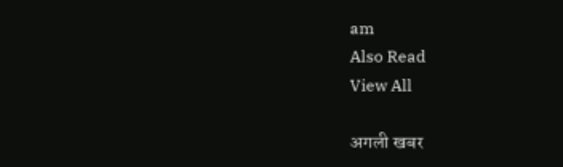am
Also Read
View All

अगली खबर